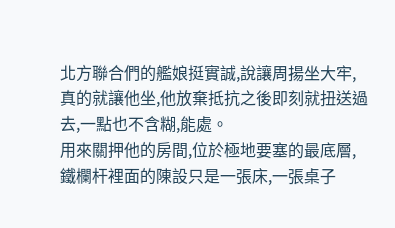北方聯合們的艦娘挺實誠,說讓周揚坐大牢,真的就讓他坐,他放棄抵抗之後即刻就扭送過去,一點也不含糊,能處。
用來關押他的房間,位於極地要塞的最底層,鐵欄杆裡面的陳設只是一張床,一張桌子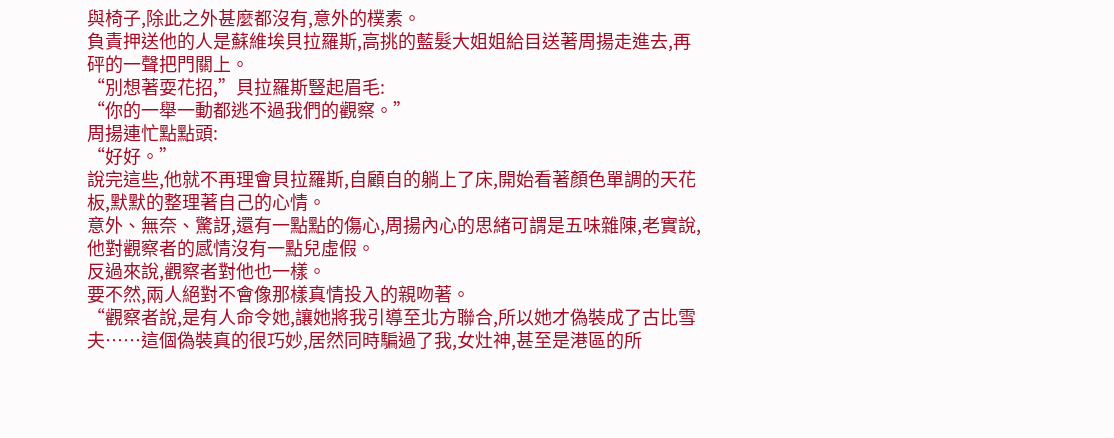與椅子,除此之外甚麼都沒有,意外的樸素。
負責押送他的人是蘇維埃貝拉羅斯,高挑的藍髮大姐姐給目送著周揚走進去,再砰的一聲把門關上。
“別想著耍花招,”貝拉羅斯豎起眉毛:
“你的一舉一動都逃不過我們的觀察。”
周揚連忙點點頭:
“好好。”
說完這些,他就不再理會貝拉羅斯,自顧自的躺上了床,開始看著顏色單調的天花板,默默的整理著自己的心情。
意外、無奈、驚訝,還有一點點的傷心,周揚內心的思緒可謂是五味雜陳,老實說,他對觀察者的感情沒有一點兒虛假。
反過來說,觀察者對他也一樣。
要不然,兩人絕對不會像那樣真情投入的親吻著。
“觀察者說,是有人命令她,讓她將我引導至北方聯合,所以她才偽裝成了古比雪夫……這個偽裝真的很巧妙,居然同時騙過了我,女灶神,甚至是港區的所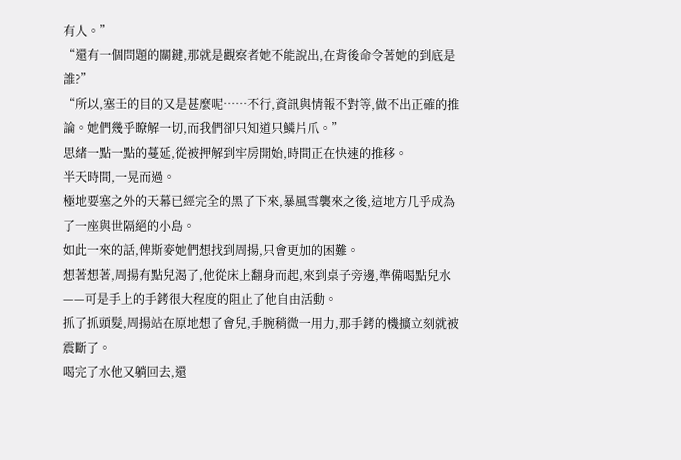有人。”
“還有一個問題的關鍵,那就是觀察者她不能說出,在背後命令著她的到底是誰?”
“所以,塞壬的目的又是甚麼呢……不行,資訊與情報不對等,做不出正確的推論。她們幾乎瞭解一切,而我們卻只知道只鱗片爪。”
思緒一點一點的蔓延,從被押解到牢房開始,時間正在快速的推移。
半天時間,一晃而過。
極地要塞之外的天幕已經完全的黑了下來,暴風雪襲來之後,這地方几乎成為了一座與世隔絕的小島。
如此一來的話,俾斯麥她們想找到周揚,只會更加的困難。
想著想著,周揚有點兒渴了,他從床上翻身而起,來到桌子旁邊,準備喝點兒水——可是手上的手銬很大程度的阻止了他自由活動。
抓了抓頭髮,周揚站在原地想了會兒,手腕稍微一用力,那手銬的機擴立刻就被震斷了。
喝完了水他又躺回去,還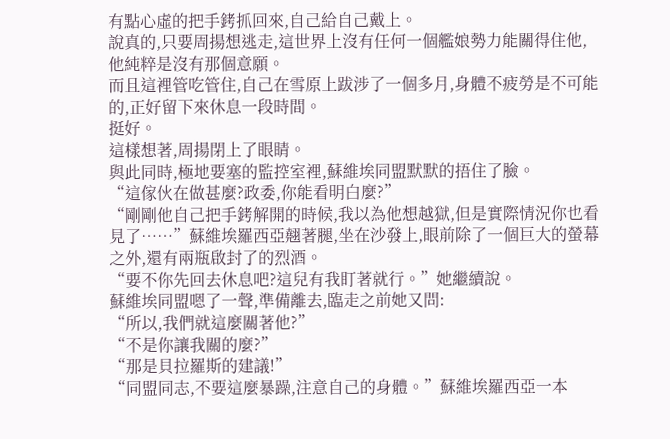有點心虛的把手銬抓回來,自己給自己戴上。
說真的,只要周揚想逃走,這世界上沒有任何一個艦娘勢力能關得住他,他純粹是沒有那個意願。
而且這裡管吃管住,自己在雪原上跋涉了一個多月,身體不疲勞是不可能的,正好留下來休息一段時間。
挺好。
這樣想著,周揚閉上了眼睛。
與此同時,極地要塞的監控室裡,蘇維埃同盟默默的捂住了臉。
“這傢伙在做甚麼?政委,你能看明白麼?”
“剛剛他自己把手銬解開的時候,我以為他想越獄,但是實際情況你也看見了……”蘇維埃羅西亞翹著腿,坐在沙發上,眼前除了一個巨大的螢幕之外,還有兩瓶啟封了的烈酒。
“要不你先回去休息吧?這兒有我盯著就行。”她繼續說。
蘇維埃同盟嗯了一聲,準備離去,臨走之前她又問:
“所以,我們就這麼關著他?”
“不是你讓我關的麼?”
“那是貝拉羅斯的建議!”
“同盟同志,不要這麼暴躁,注意自己的身體。”蘇維埃羅西亞一本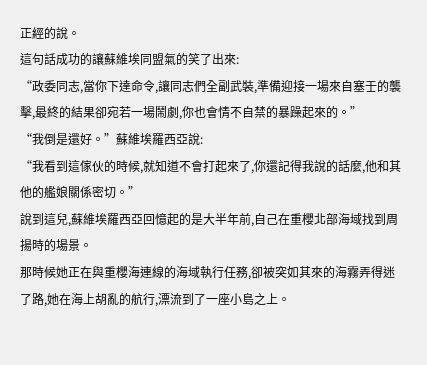正經的說。
這句話成功的讓蘇維埃同盟氣的笑了出來:
“政委同志,當你下達命令,讓同志們全副武裝,準備迎接一場來自塞壬的襲擊,最終的結果卻宛若一場鬧劇,你也會情不自禁的暴躁起來的。”
“我倒是還好。”蘇維埃羅西亞說:
“我看到這傢伙的時候,就知道不會打起來了,你還記得我說的話麼,他和其他的艦娘關係密切。”
說到這兒,蘇維埃羅西亞回憶起的是大半年前,自己在重櫻北部海域找到周揚時的場景。
那時候她正在與重櫻海連線的海域執行任務,卻被突如其來的海霧弄得迷了路,她在海上胡亂的航行,漂流到了一座小島之上。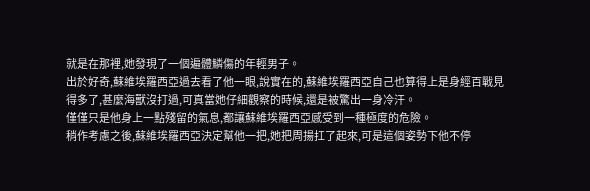就是在那裡,她發現了一個遍體鱗傷的年輕男子。
出於好奇,蘇維埃羅西亞過去看了他一眼,說實在的,蘇維埃羅西亞自己也算得上是身經百戰見得多了,甚麼海獸沒打過,可真當她仔細觀察的時候,還是被驚出一身冷汗。
僅僅只是他身上一點殘留的氣息,都讓蘇維埃羅西亞感受到一種極度的危險。
稍作考慮之後,蘇維埃羅西亞決定幫他一把,她把周揚扛了起來,可是這個姿勢下他不停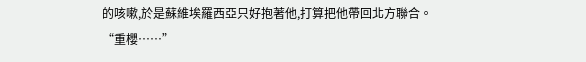的咳嗽,於是蘇維埃羅西亞只好抱著他,打算把他帶回北方聯合。
“重櫻……”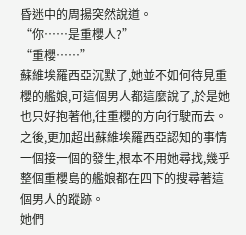昏迷中的周揚突然說道。
“你……是重櫻人?”
“重櫻……”
蘇維埃羅西亞沉默了,她並不如何待見重櫻的艦娘,可這個男人都這麼說了,於是她也只好抱著他,往重櫻的方向行駛而去。
之後,更加超出蘇維埃羅西亞認知的事情一個接一個的發生,根本不用她尋找,幾乎整個重櫻島的艦娘都在四下的搜尋著這個男人的蹤跡。
她們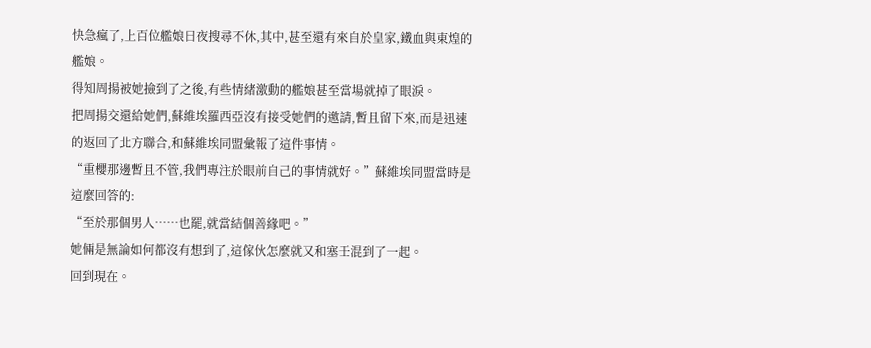快急瘋了,上百位艦娘日夜搜尋不休,其中,甚至還有來自於皇家,鐵血與東煌的艦娘。
得知周揚被她撿到了之後,有些情緒激動的艦娘甚至當場就掉了眼淚。
把周揚交還給她們,蘇維埃羅西亞沒有接受她們的邀請,暫且留下來,而是迅速的返回了北方聯合,和蘇維埃同盟彙報了這件事情。
“重櫻那邊暫且不管,我們專注於眼前自己的事情就好。”蘇維埃同盟當時是這麼回答的:
“至於那個男人……也罷,就當結個善緣吧。”
她倆是無論如何都沒有想到了,這傢伙怎麼就又和塞壬混到了一起。
回到現在。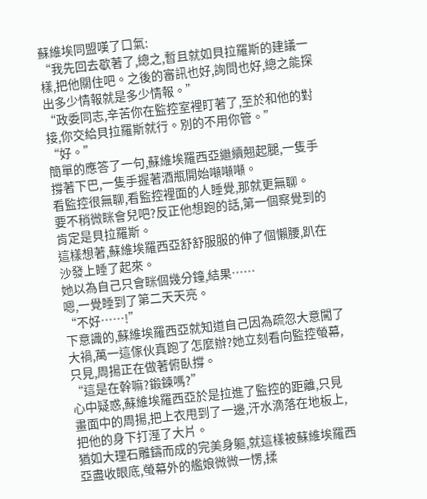蘇維埃同盟嘆了口氣:
“我先回去歇著了,總之,暫且就如貝拉羅斯的建議一樣,把他關住吧。之後的審訊也好,詢問也好,總之能探出多少情報就是多少情報。”
“政委同志,辛苦你在監控室裡盯著了,至於和他的對接,你交給貝拉羅斯就行。別的不用你管。”
“好。”
簡單的應答了一句,蘇維埃羅西亞繼續翹起腿,一隻手撐著下巴,一隻手握著酒瓶開始噸噸噸。
看監控很無聊,看監控裡面的人睡覺,那就更無聊。
要不稍微眯會兒吧?反正他想跑的話,第一個察覺到的肯定是貝拉羅斯。
這樣想著,蘇維埃羅西亞舒舒服服的伸了個懶腰,趴在沙發上睡了起來。
她以為自己只會眯個幾分鐘,結果……
嗯,一覺睡到了第二天天亮。
“不好……!”
下意識的,蘇維埃羅西亞就知道自己因為疏忽大意闖了大禍,萬一這傢伙真跑了怎麼辦?她立刻看向監控螢幕,只見,周揚正在做著俯臥撐。
“這是在幹嘛?鍛鍊嗎?”
心中疑惑,蘇維埃羅西亞於是拉進了監控的距離,只見畫面中的周揚,把上衣甩到了一邊,汗水滴落在地板上,把他的身下打溼了大片。
猶如大理石雕鑄而成的完美身軀,就這樣被蘇維埃羅西亞盡收眼底,螢幕外的艦娘微微一愣,揉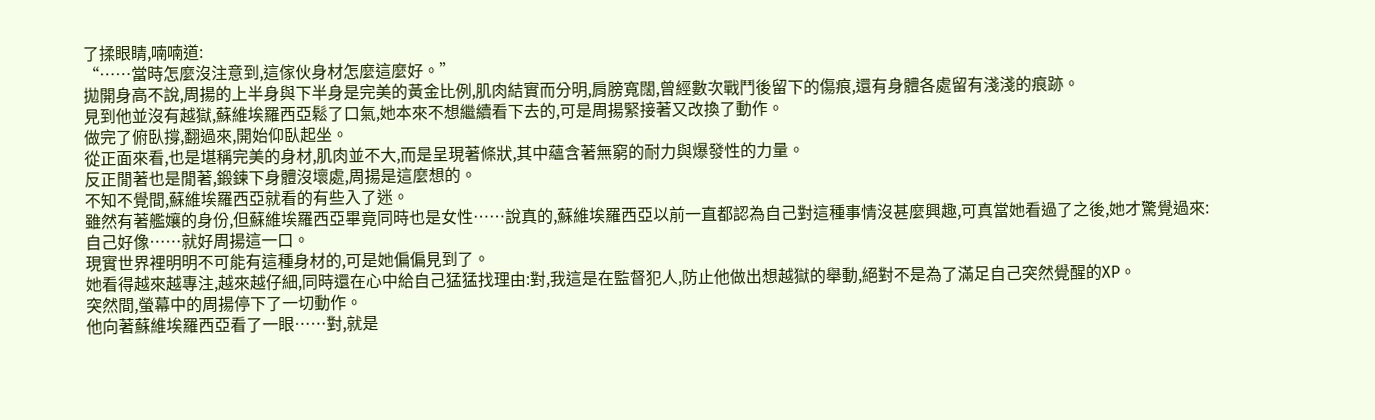了揉眼睛,喃喃道:
“……當時怎麼沒注意到,這傢伙身材怎麼這麼好。”
拋開身高不說,周揚的上半身與下半身是完美的黃金比例,肌肉結實而分明,肩膀寬闊,曾經數次戰鬥後留下的傷痕,還有身體各處留有淺淺的痕跡。
見到他並沒有越獄,蘇維埃羅西亞鬆了口氣,她本來不想繼續看下去的,可是周揚緊接著又改換了動作。
做完了俯臥撐,翻過來,開始仰臥起坐。
從正面來看,也是堪稱完美的身材,肌肉並不大,而是呈現著條狀,其中蘊含著無窮的耐力與爆發性的力量。
反正閒著也是閒著,鍛鍊下身體沒壞處,周揚是這麼想的。
不知不覺間,蘇維埃羅西亞就看的有些入了迷。
雖然有著艦孃的身份,但蘇維埃羅西亞畢竟同時也是女性……說真的,蘇維埃羅西亞以前一直都認為自己對這種事情沒甚麼興趣,可真當她看過了之後,她才驚覺過來:
自己好像……就好周揚這一口。
現實世界裡明明不可能有這種身材的,可是她偏偏見到了。
她看得越來越專注,越來越仔細,同時還在心中給自己猛猛找理由:對,我這是在監督犯人,防止他做出想越獄的舉動,絕對不是為了滿足自己突然覺醒的XP。
突然間,螢幕中的周揚停下了一切動作。
他向著蘇維埃羅西亞看了一眼……對,就是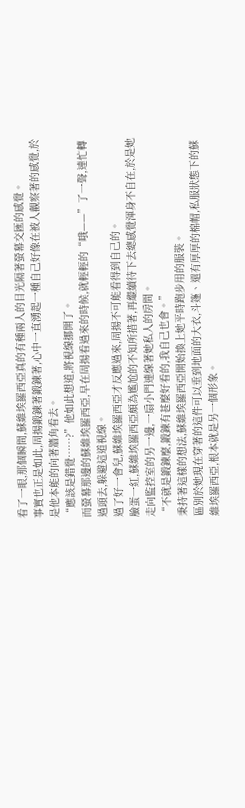看了一眼,那個瞬間,蘇維埃羅西亞真的有種兩人的目光隔著螢幕交匯的感覺。
事實也正是如此,周揚鍛鍊著鍛鍊著,心中一直湧起一種自己好像在被人觀察著的感覺,於是他本能的向著牆角看去。
“應該是錯覺……?”他如此想道,將視線挪開了。
而螢幕那邊的蘇維埃羅西亞,早在周揚看過來的時候,就輕輕的“哦——”了一聲,連忙轉過頭去,躲避這道視線。
過了好一會兒,蘇維埃羅西亞才反應過來,周揚不可能看得到自己的。
臉蛋一紅,蘇維埃羅西亞頗為尷尬的不知所措著,再繼續待下去總感覺渾身不自在,於是她走向監控室的另一邊,一扇小門連線著她私人的房間。
“不就是鍛鍊麼,鍛鍊有甚麼好看的,我自己也會。”
秉持著這樣的想法,蘇維埃羅西亞開始換上她平時跑步用的服裝。
區別於她現在穿著的這件可以垂到地面的大衣,斗篷、還有厚厚的棉帽,私服狀態下的蘇維埃羅西亞,根本就是另一個形象。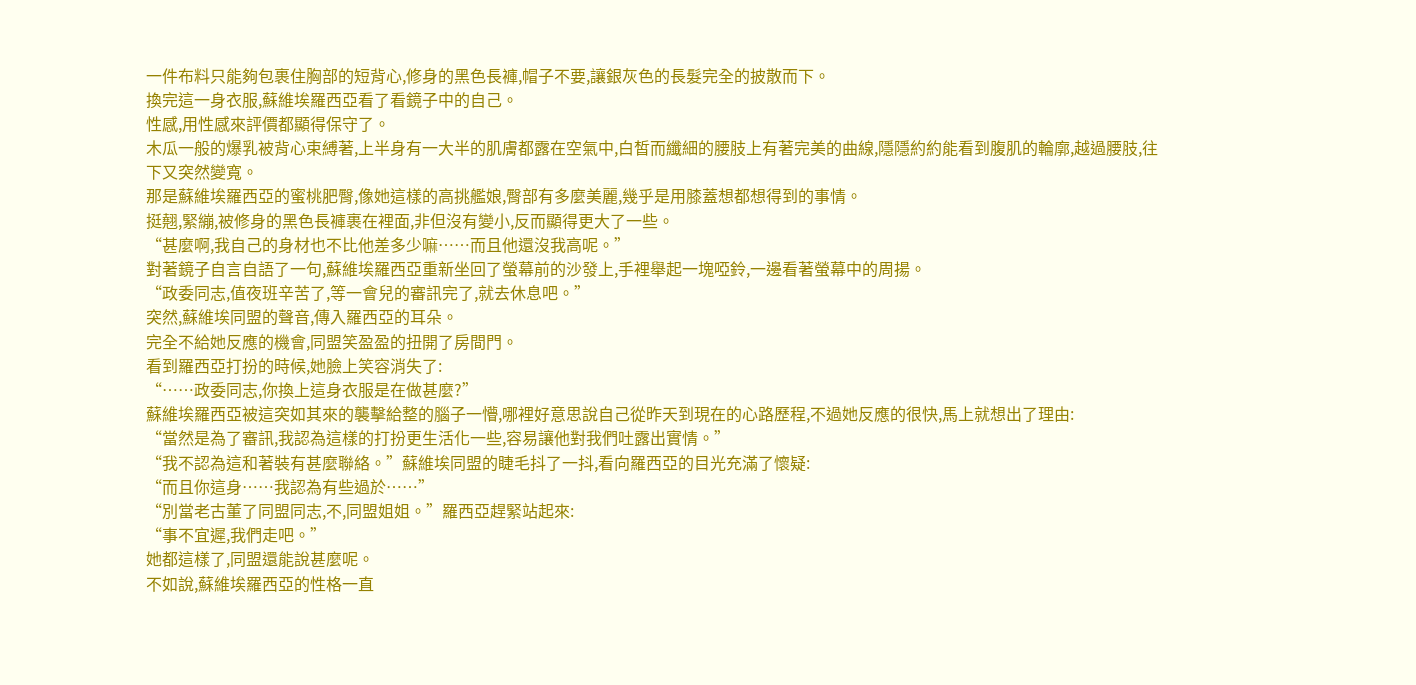一件布料只能夠包裹住胸部的短背心,修身的黑色長褲,帽子不要,讓銀灰色的長髮完全的披散而下。
換完這一身衣服,蘇維埃羅西亞看了看鏡子中的自己。
性感,用性感來評價都顯得保守了。
木瓜一般的爆乳被背心束縛著,上半身有一大半的肌膚都露在空氣中,白皙而纖細的腰肢上有著完美的曲線,隱隱約約能看到腹肌的輪廓,越過腰肢,往下又突然變寬。
那是蘇維埃羅西亞的蜜桃肥臀,像她這樣的高挑艦娘,臀部有多麼美麗,幾乎是用膝蓋想都想得到的事情。
挺翹,緊繃,被修身的黑色長褲裹在裡面,非但沒有變小,反而顯得更大了一些。
“甚麼啊,我自己的身材也不比他差多少嘛……而且他還沒我高呢。”
對著鏡子自言自語了一句,蘇維埃羅西亞重新坐回了螢幕前的沙發上,手裡舉起一塊啞鈴,一邊看著螢幕中的周揚。
“政委同志,值夜班辛苦了,等一會兒的審訊完了,就去休息吧。”
突然,蘇維埃同盟的聲音,傳入羅西亞的耳朵。
完全不給她反應的機會,同盟笑盈盈的扭開了房間門。
看到羅西亞打扮的時候,她臉上笑容消失了:
“……政委同志,你換上這身衣服是在做甚麼?”
蘇維埃羅西亞被這突如其來的襲擊給整的腦子一懵,哪裡好意思說自己從昨天到現在的心路歷程,不過她反應的很快,馬上就想出了理由:
“當然是為了審訊,我認為這樣的打扮更生活化一些,容易讓他對我們吐露出實情。”
“我不認為這和著裝有甚麼聯絡。”蘇維埃同盟的睫毛抖了一抖,看向羅西亞的目光充滿了懷疑:
“而且你這身……我認為有些過於……”
“別當老古董了同盟同志,不,同盟姐姐。”羅西亞趕緊站起來:
“事不宜遲,我們走吧。”
她都這樣了,同盟還能說甚麼呢。
不如說,蘇維埃羅西亞的性格一直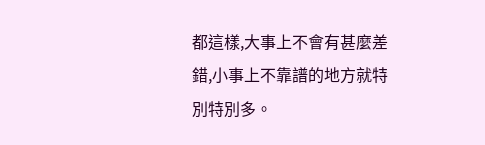都這樣,大事上不會有甚麼差錯,小事上不靠譜的地方就特別特別多。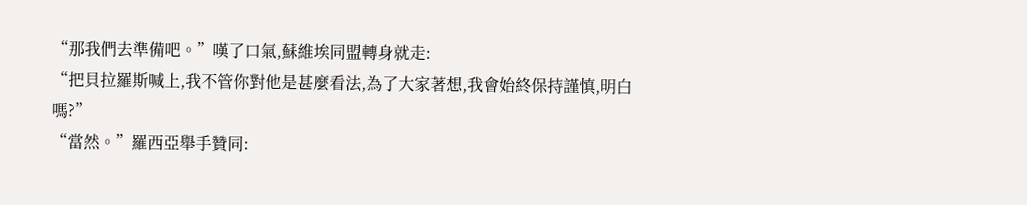“那我們去準備吧。”嘆了口氣,蘇維埃同盟轉身就走:
“把貝拉羅斯喊上,我不管你對他是甚麼看法,為了大家著想,我會始終保持謹慎,明白嗎?”
“當然。”羅西亞舉手贊同: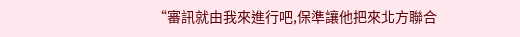“審訊就由我來進行吧,保準讓他把來北方聯合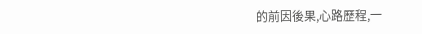的前因後果,心路歷程,一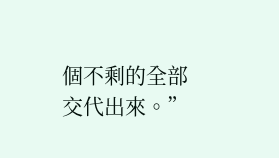個不剩的全部交代出來。”